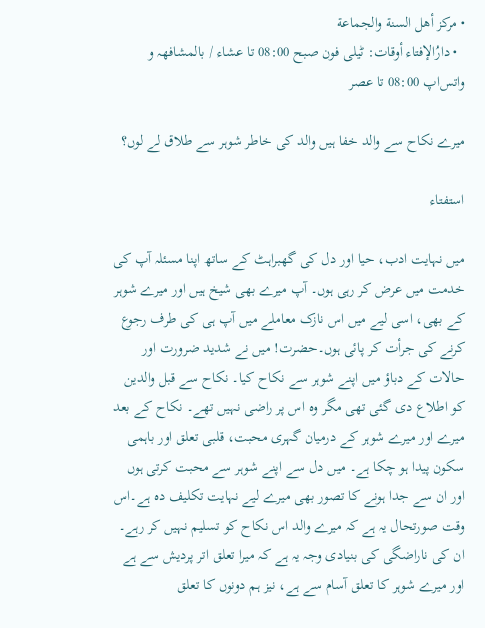• مركز أهل السنة والجماعة
  • دارُالإفتاء أوقات: ٹیلی فون صبح 08:00 تا عشاء / بالمشافھہ و واتس‌اپ 08:00 تا عصر

میرے نکاح سے والد خفا ہیں والد کی خاطر شوہر سے طلاق لے لوں؟

استفتاء

میں نہایت ادب، حیا اور دل کی گھبراہٹ کے ساتھ اپنا مسئلہ آپ کی خدمت میں عرض کر رہی ہوں۔ آپ میرے بھی شیخ ہیں اور میرے شوہر کے بھی، اسی لیے میں اس نازک معاملے میں آپ ہی کی طرف رجوع کرنے کی جرأت کر پائی ہوں۔حضرت! میں نے شدید ضرورت اور حالات کے دباؤ میں اپنے شوہر سے نکاح کیا۔ نکاح سے قبل والدین کو اطلاع دی گئی تھی مگر وہ اس پر راضی نہیں تھے۔ نکاح کے بعد میرے اور میرے شوہر کے درمیان گہری محبت، قلبی تعلق اور باہمی سکون پیدا ہو چکا ہے۔ میں دل سے اپنے شوہر سے محبت کرتی ہوں اور ان سے جدا ہونے کا تصور بھی میرے لیے نہایت تکلیف دہ ہے۔اس وقت صورتحال یہ ہے کہ میرے والد اس نکاح کو تسلیم نہیں کر رہے۔ ان کی ناراضگی کی بنیادی وجہ یہ ہے کہ میرا تعلق اتر پردیش سے ہے اور میرے شوہر کا تعلق آسام سے ہے، نیز ہم دونوں کا تعلق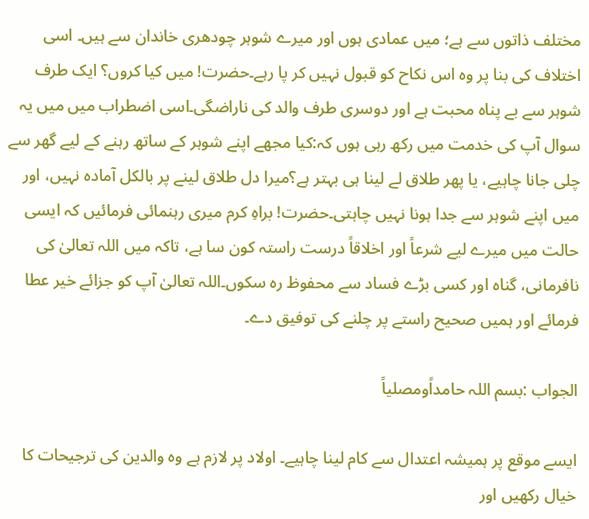مختلف ذاتوں سے ہے؛ میں عمادی ہوں اور میرے شوہر چودھری خاندان سے ہیں۔ اسی اختلاف کی بنا پر وہ اس نکاح کو قبول نہیں کر پا رہے۔حضرت! میں کیا کروں؟ ایک طرف شوہر سے بے پناہ محبت ہے اور دوسری طرف والد کی ناراضگی۔اسی اضطراب میں میں یہ سوال آپ کی خدمت میں رکھ رہی ہوں کہ:کیا مجھے اپنے شوہر کے ساتھ رہنے کے لیے گھر سے چلی جانا چاہیے، یا پھر طلاق لے لینا ہی بہتر ہے؟میرا دل طلاق لینے پر بالکل آمادہ نہیں، اور میں اپنے شوہر سے جدا ہونا نہیں چاہتی۔حضرت! براہِ کرم میری رہنمائی فرمائیں کہ ایسی حالت میں میرے لیے شرعاً اور اخلاقاً درست راستہ کون سا ہے، تاکہ میں اللہ تعالیٰ کی نافرمانی، گناہ اور کسی بڑے فساد سے محفوظ رہ سکوں۔اللہ تعالیٰ آپ کو جزائے خیر عطا فرمائے اور ہمیں صحیح راستے پر چلنے کی توفیق دے۔

الجواب :بسم اللہ حامداًومصلیاً

ایسے موقع پر ہمیشہ اعتدال سے کام لینا چاہیے۔ اولاد پر لازم ہے وہ والدین کی ترجیحات کا خیال رکھیں اور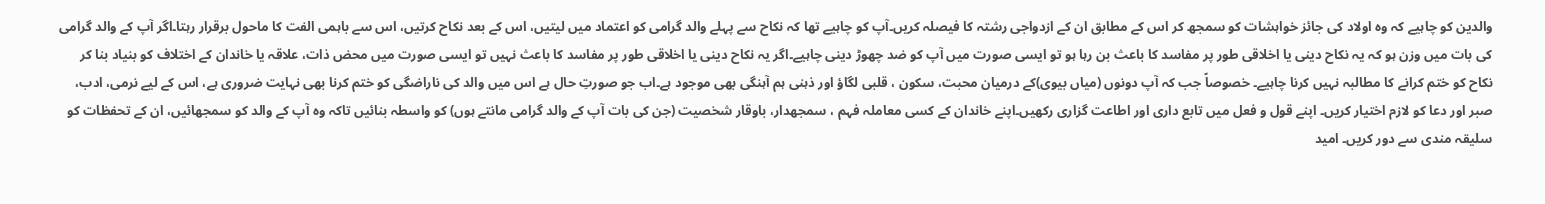والدین کو چاہیے کہ وہ اولاد کی جائز خواہشات کو سمجھ کر اس کے مطابق ان کے ازدواجی رشتہ کا فیصلہ کریں۔آپ کو چاہیے تھا کہ نکاح سے پہلے والد گرامی کو اعتماد میں لیتیں، اس کے بعد نکاح کرتیں، اس سے باہمی الفت کا ماحول برقرار رہتا۔اگر آپ کے والد گرامی کی بات میں وزن ہو کہ یہ نکاح دینی یا اخلاقی طور پر مفاسد کا باعث بن رہا ہو تو ایسی صورت میں آپ کو ضد چھوڑ دینی چاہیے۔اگر یہ نکاح دینی یا اخلاقی طور پر مفاسد کا باعث نہیں تو ایسی صورت میں محض ذات، علاقہ یا خاندان کے اختلاف کو بنیاد بنا کر نکاح کو ختم کرانے کا مطالبہ نہیں کرنا چاہیے۔ خصوصاً جب کہ آپ دونوں (میاں بیوی)کے درمیان محبت، سکون ، قلبی لگاؤ اور ذہنی ہم آہنگی بھی موجود ہے۔اب جو صورتِ حال ہے اس میں والد کی ناراضگی کو ختم کرنا بھی نہایت ضروری ہے، اس کے لیے نرمی، ادب، صبر اور دعا کو لازم اختیار کریں۔ اپنے قول و فعل میں تابع داری اور اطاعت گزاری رکھیں۔اپنے خاندان کے کسی معاملہ فہم ، سمجھدار، باوقار شخصیت (جن کی بات آپ کے والد گرامی مانتے ہوں) کو واسطہ بنائیں تاکہ وہ آپ کے والد کو سمجھائیں، ان کے تحفظات کو سلیقہ مندی سے دور کریں۔ امید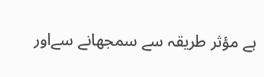ہے مؤثر طریقہ سے سمجھانے سےاور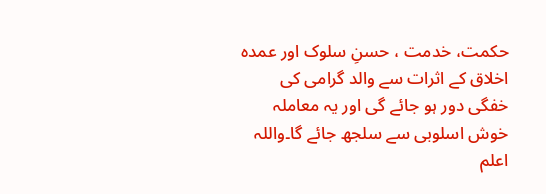حکمت، خدمت ، حسنِ سلوک اور عمدہ اخلاق کے اثرات سے والد گرامی کی خفگی دور ہو جائے گی اور یہ معاملہ خوش اسلوبی سے سلجھ جائے گا۔واللہ اعلم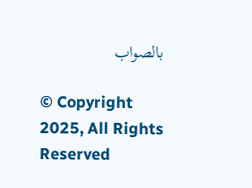بالصواب

© Copyright 2025, All Rights Reserved